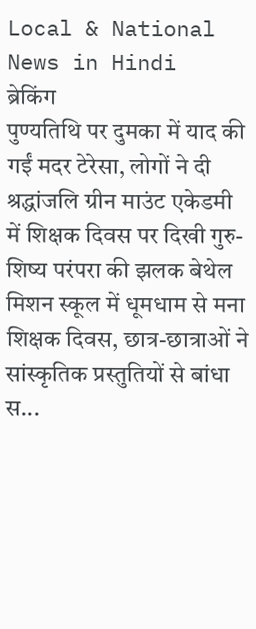Local & National News in Hindi
ब्रेकिंग
पुण्यतिथि पर दुमका में याद की गईं मदर टेरेसा, लोगों ने दी श्रद्धांजलि ग्रीन माउंट एकेडमी में शिक्षक दिवस पर दिखी गुरु-शिष्य परंपरा की झलक बेथेल मिशन स्कूल में धूमधाम से मना शिक्षक दिवस, छात्र-छात्राओं ने सांस्कृतिक प्रस्तुतियों से बांधा स...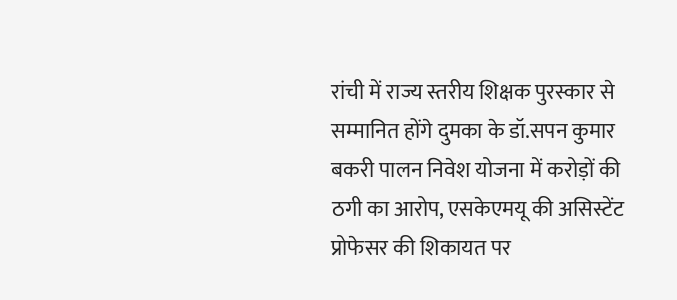रांची में राज्य स्तरीय शिक्षक पुरस्कार से सम्मानित होंगे दुमका के डॉ.सपन कुमार बकरी पालन निवेश योजना में करोड़ों की ठगी का आरोप, एसकेएमयू की असिस्टेंट प्रोफेसर की शिकायत पर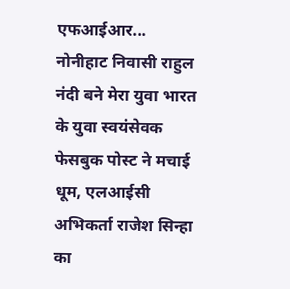एफआईआर... नोनीहाट निवासी राहुल नंदी बने मेरा युवा भारत के युवा स्वयंसेवक फेसबुक पोस्ट ने मचाई धूम, एलआईसी अभिकर्ता राजेश सिन्हा का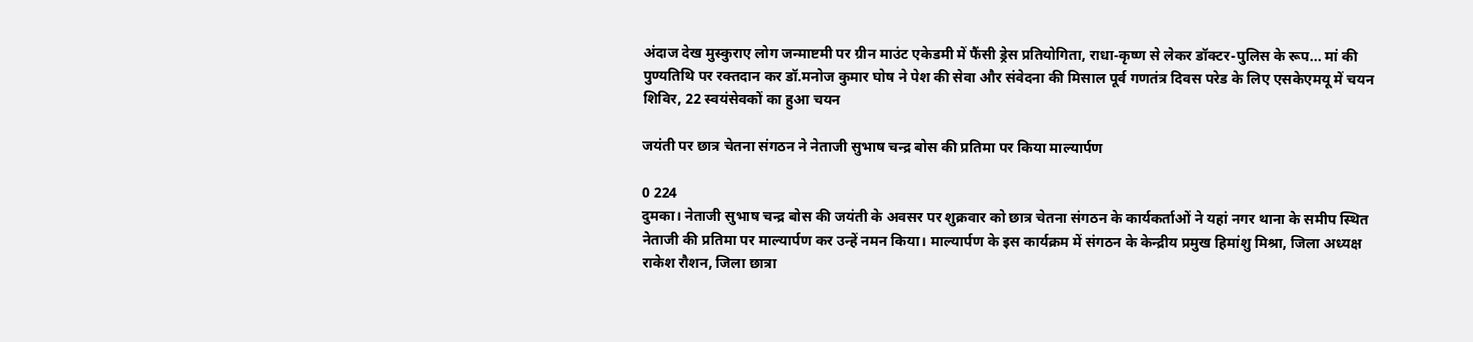अंदाज देख मुस्कुराए लोग जन्माष्टमी पर ग्रीन माउंट एकेडमी में फैंसी ड्रेस प्रतियोगिता, राधा-कृष्ण से लेकर डॉक्टर-पुलिस के रूप... मां की पुण्यतिथि पर रक्तदान कर डॉ.मनोज कुमार घोष ने पेश की सेवा और संवेदना की मिसाल पूर्व गणतंत्र दिवस परेड के लिए एसकेएमयू में चयन शिविर, 22 स्वयंसेवकों का हुआ चयन

जयंती पर छात्र चेतना संगठन ने नेताजी सुभाष चन्द्र बोस की प्रतिमा पर किया माल्यार्पण

0 224
दुमका। नेताजी सुभाष चन्द्र बोस की जयंती के अवसर पर शुक्रवार को छात्र चेतना संगठन के कार्यकर्ताओं ने यहां नगर थाना के समीप स्थित नेताजी की प्रतिमा पर माल्यार्पण कर उन्हें नमन किया। माल्यार्पण के इस कार्यक्रम में संगठन के केन्द्रीय प्रमुख हिमांशु मिश्रा, जिला अध्यक्ष राकेश रौशन, जिला छात्रा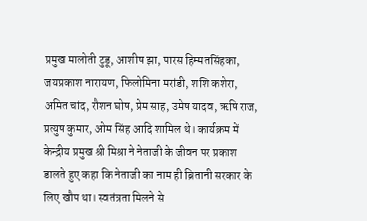प्रमुख मालोती टुडू, आशीष झा, पारस हिम्मतसिंहका, जयप्रकाश नारायण, फिलोमिना मरांडी, शशि कशेरा, अमित चांद, रौशन घोष, प्रेम साह, उमेष यादव, ऋषि राज, प्रत्युष कुमार, ओम सिंह आदि शामिल थे। कार्यक्रम में केन्द्रीय प्रमुख श्री मिश्रा ने नेताजी के जीवन पर प्रकाश डालते हुए कहा कि नेताजी का नाम ही ब्रितानी सरकार के लिए खौप था। स्वतंत्रता मिलने से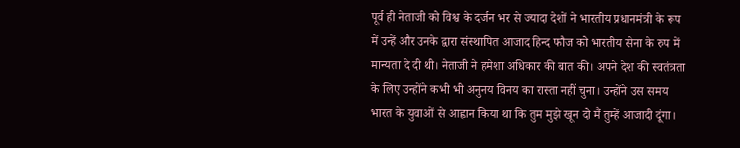पूर्व ही नेताजी को विश्व के दर्जन भर से ज्यादा देशों ने भारतीय प्रधानमंत्री के रूप में उन्हें और उनके द्वारा संस्थापित आजाद हिन्द फौज को भारतीय सेना के रुप में मान्यता दे दी थी। नेताजी ने हमेशा अधिकार की बात की। अपने देश की स्वतंत्रता के लिए उन्होंने कभी भी अनुनय विनय का रास्ता नहीं चुना। उन्होंने उस समय भारत के युवाओं से आह्वान किया था कि तुम मुझे खून दो मैं तुम्हें आजादी दूंगा।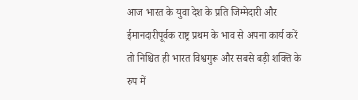आज भारत के युवा देश के प्रति जिम्मेदारी और ईमानदारीपूर्वक राष्ट्र प्रथम के भाव से अपना कार्य करें तो निश्चित ही भारत विश्वगुरू और सबसे बड़ी शक्ति के रुप में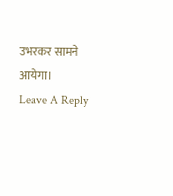उभरकर सामने आयेगा।
Leave A Reply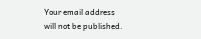Your email address will not be published.